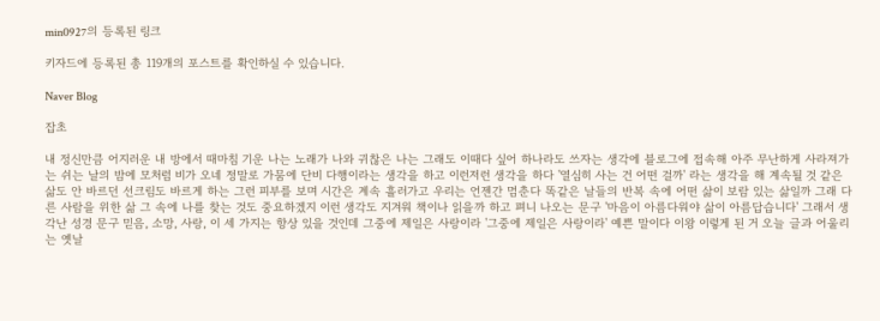min0927의 등록된 링크

키자드에 등록된 총 119개의 포스트를 확인하실 수 있습니다.

Naver Blog

잡초

내 정신만큼 어지러운 내 방에서 때마침 기운 나는 노래가 나와 귀찮은 나는 그래도 이때다 싶어 하나라도 쓰자는 생각에 블로그에 접속해 아주 무난하게 사라져가는 쉬는 날의 밤에 모처럼 비가 오네 정말로 가뭄에 단비 다행이라는 생각을 하고 이런저런 생각을 하다 '열심히 사는 건 어떤 걸까' 라는 생각을 해 계속될 것 같은 삶도 안 바르던 선크림도 바르게 하는 그런 피부를 보며 시간은 계속 흘러가고 우리는 언젠간 멈춘다 똑같은 날들의 반복 속에 어떤 삶이 보람 있는 삶일까 그래 다른 사람을 위한 삶 그 속에 나를 찾는 것도 중요하겠지 이런 생각도 지겨워 책이나 읽을까 하고 펴니 나오는 문구 '마음이 아름다워야 삶이 아름답습니다' 그래서 생각난 성경 문구 믿음, 소망, 사랑, 이 세 가지는 항상 있을 것인데 그중에 제일은 사랑이라 '그중에 제일은 사랑이라' 예쁜 말이다 이왕 이렇게 된 거 오늘 글과 어울리는 옛날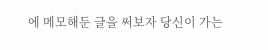에 메모해둔 글을 써보자 당신이 가는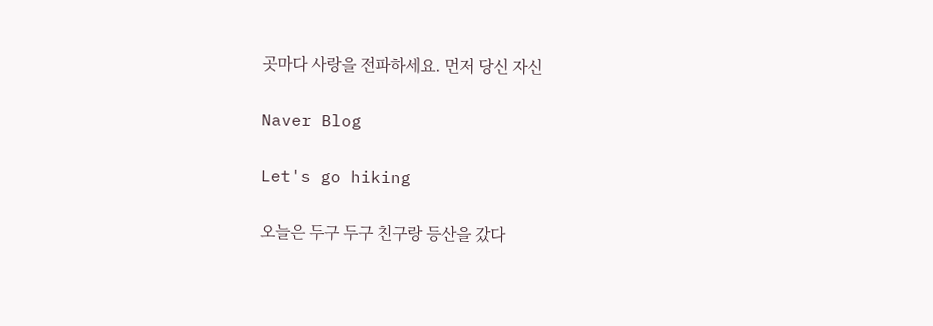곳마다 사랑을 전파하세요. 먼저 당신 자신

Naver Blog

Let's go hiking

오늘은 두구 두구 친구랑 등산을 갔다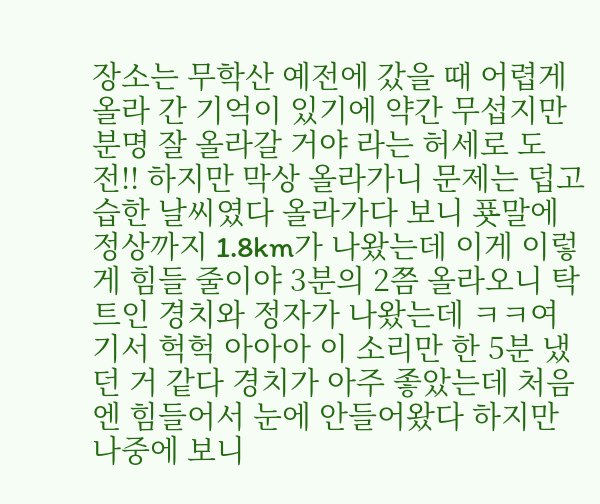장소는 무학산 예전에 갔을 때 어렵게 올라 간 기억이 있기에 약간 무섭지만 분명 잘 올라갈 거야 라는 허세로 도전!! 하지만 막상 올라가니 문제는 덥고 습한 날씨였다 올라가다 보니 푯말에 정상까지 1.8km가 나왔는데 이게 이렇게 힘들 줄이야 3분의 2쯤 올라오니 탁 트인 경치와 정자가 나왔는데 ㅋㅋ여기서 헉헉 아아아 이 소리만 한 5분 냈던 거 같다 경치가 아주 좋았는데 처음엔 힘들어서 눈에 안들어왔다 하지만 나중에 보니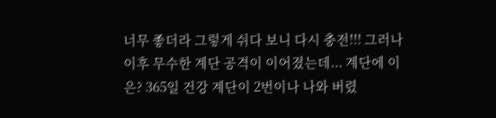너무 좋더라 그렇게 쉬다 보니 다시 충전!!! 그러나 이후 무수한 계단 공격이 이어졌는데... 계단에 이은? 365일 건강 계단이 2번이나 나와 버렸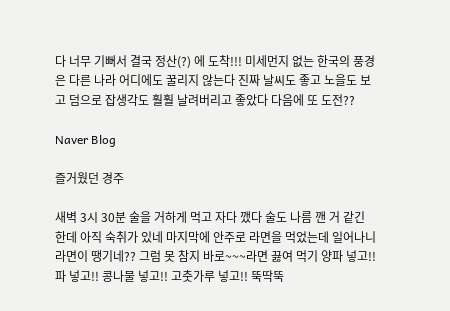다 너무 기뻐서 결국 정산(?) 에 도착!!! 미세먼지 없는 한국의 풍경은 다른 나라 어디에도 꿀리지 않는다 진짜 날씨도 좋고 노을도 보고 덤으로 잡생각도 훨훨 날려버리고 좋았다 다음에 또 도전??

Naver Blog

즐거웠던 경주

새벽 3시 30분 술을 거하게 먹고 자다 깼다 술도 나름 깬 거 같긴 한데 아직 숙취가 있네 마지막에 안주로 라면을 먹었는데 일어나니 라면이 땡기네?? 그럼 못 참지 바로~~~라면 끓여 먹기 양파 넣고!! 파 넣고!! 콩나물 넣고!! 고춧가루 넣고!! 뚝딱뚝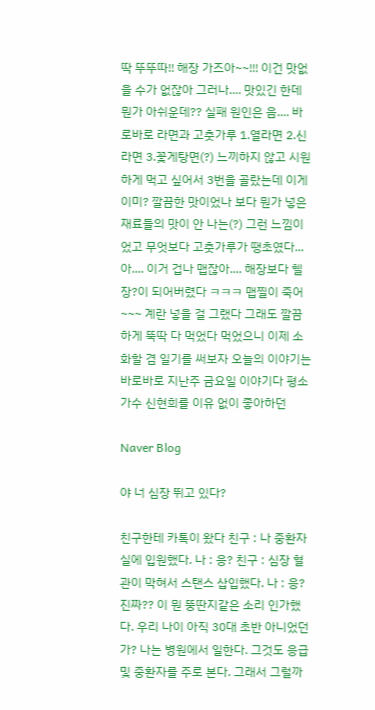딱 뚜뚜따!! 해장 가즈아~~!!! 이건 맛없을 수가 없잖아 그러나.... 맛있긴 한데 뭔가 아쉬운데?? 실패 원인은 음.... 바로바로 라면과 고춧가루 1.열라면 2.신라면 3.꽃게탕면(?) 느끼하지 않고 시원하게 먹고 싶어서 3번을 골랐는데 이게 이미? 깔끔한 맛이었나 보다 뭔가 넣은 재료들의 맛이 안 나는(?) 그런 느낌이었고 무엇보다 고춧가루가 땡초였다... 아.... 이거 겁나 맵잖아.... 해장보다 헬장?이 되어버렸다 ㅋㅋㅋ 맵찔이 죽어~~~ 계란 넣을 걸 그랬다 그래도 깔끔하게 뚝딱 다 먹었다 먹었으니 이제 소화할 겸 일기를 써보자 오늘의 이야기는 바로바로 지난주 금요일 이야기다 평소 가수 신현희를 이유 없이 좋아하던

Naver Blog

야 너 심장 뛰고 있다?

친구한테 카톡이 왔다 친구 : 나 중환자실에 입원했다. 나 : 응? 친구 : 심장 혈관이 막혀서 스탠스 삽입했다. 나 : 응? 진짜?? 이 뭔 뚱딴지같은 소리 인가했다. 우리 나이 아직 30대 초반 아니었던가? 나는 병원에서 일한다. 그것도 응급 및 중환자를 주로 본다. 그래서 그럴까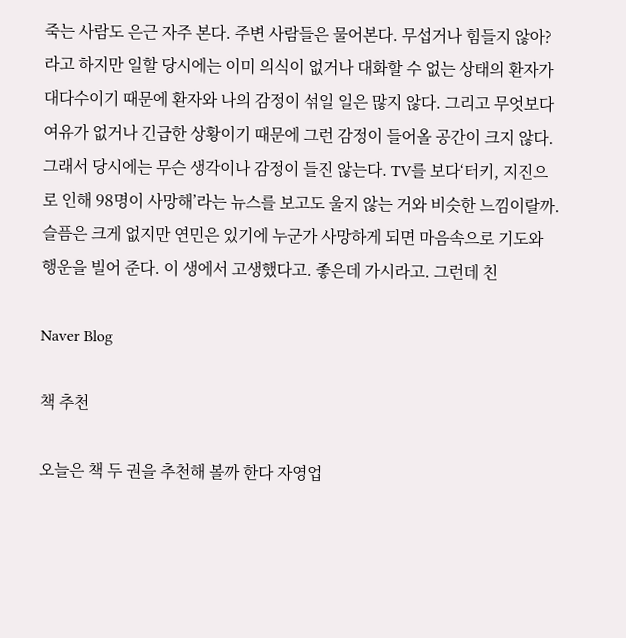죽는 사람도 은근 자주 본다. 주변 사람들은 물어본다. 무섭거나 힘들지 않아?라고 하지만 일할 당시에는 이미 의식이 없거나 대화할 수 없는 상태의 환자가 대다수이기 때문에 환자와 나의 감정이 섞일 일은 많지 않다. 그리고 무엇보다 여유가 없거나 긴급한 상황이기 때문에 그런 감정이 들어올 공간이 크지 않다. 그래서 당시에는 무슨 생각이나 감정이 들진 않는다. TV를 보다‘터키, 지진으로 인해 98명이 사망해’라는 뉴스를 보고도 울지 않는 거와 비슷한 느낌이랄까. 슬픔은 크게 없지만 연민은 있기에 누군가 사망하게 되면 마음속으로 기도와 행운을 빌어 준다. 이 생에서 고생했다고. 좋은데 가시라고. 그런데 친

Naver Blog

책 추천

오늘은 책 두 권을 추천해 볼까 한다 자영업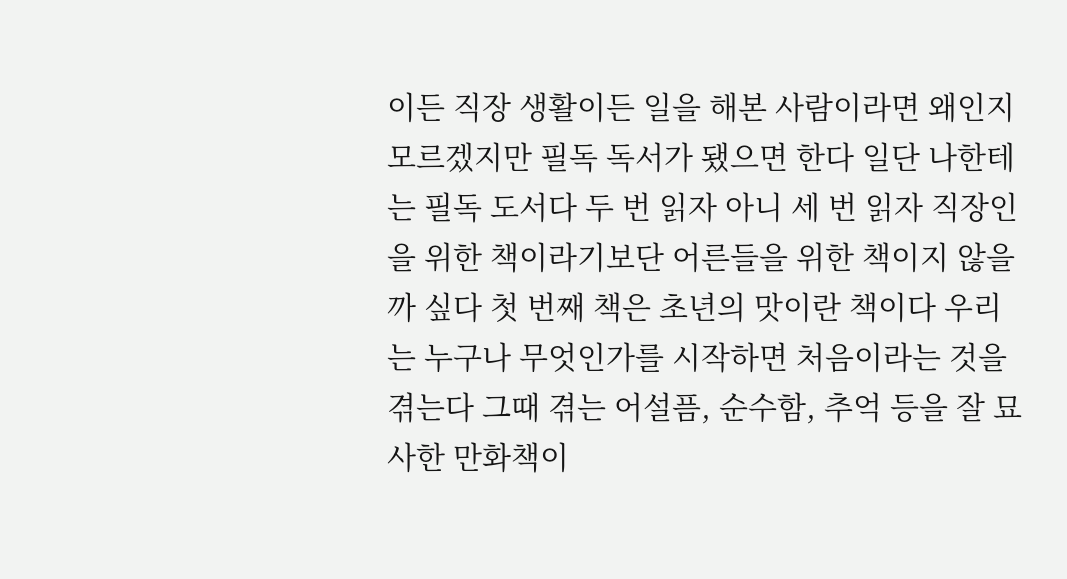이든 직장 생활이든 일을 해본 사람이라면 왜인지 모르겠지만 필독 독서가 됐으면 한다 일단 나한테는 필독 도서다 두 번 읽자 아니 세 번 읽자 직장인을 위한 책이라기보단 어른들을 위한 책이지 않을까 싶다 첫 번째 책은 초년의 맛이란 책이다 우리는 누구나 무엇인가를 시작하면 처음이라는 것을 겪는다 그때 겪는 어설픔, 순수함, 추억 등을 잘 묘사한 만화책이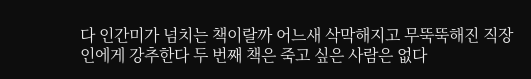다 인간미가 넘치는 책이랄까 어느새 삭막해지고 무뚝뚝해진 직장인에게 강추한다 두 번째 책은 죽고 싶은 사람은 없다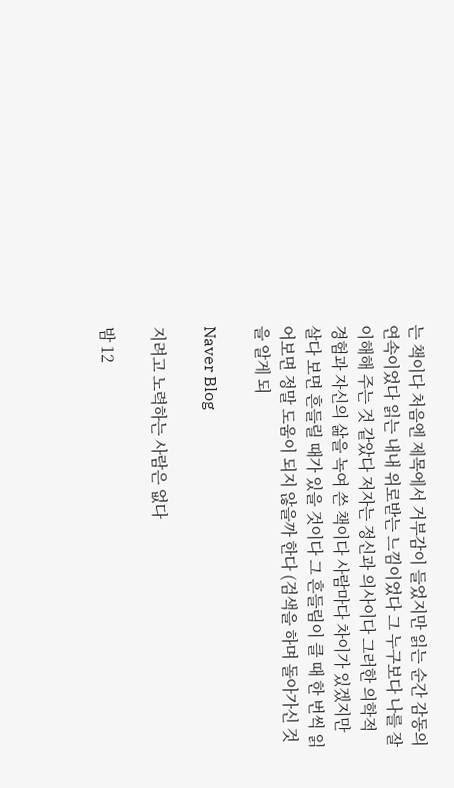는 책이다 처음엔 제목에서 거부감이 들었지만 읽는 순간 감동의 연속이었다 읽는 내내 위로받는 느낌이었다 그 누구보다 나를 잘 이해해 주는 것 같았다 저자는 정신과 의사이다 그러한 의학적 경험과 자신의 삶을 녹여 쓴 책이다 사람마다 차이가 있겠지만 살다 보면 흔들릴 때가 있을 것이다 그 흔들림이 클 때 한 번씩 읽어보면 정말 도움이 되지 않을까 한다 (검색을 하며 돌아가신 것을 알게 되

Naver Blog

지려고 노력하는 사람은 없다

밤 12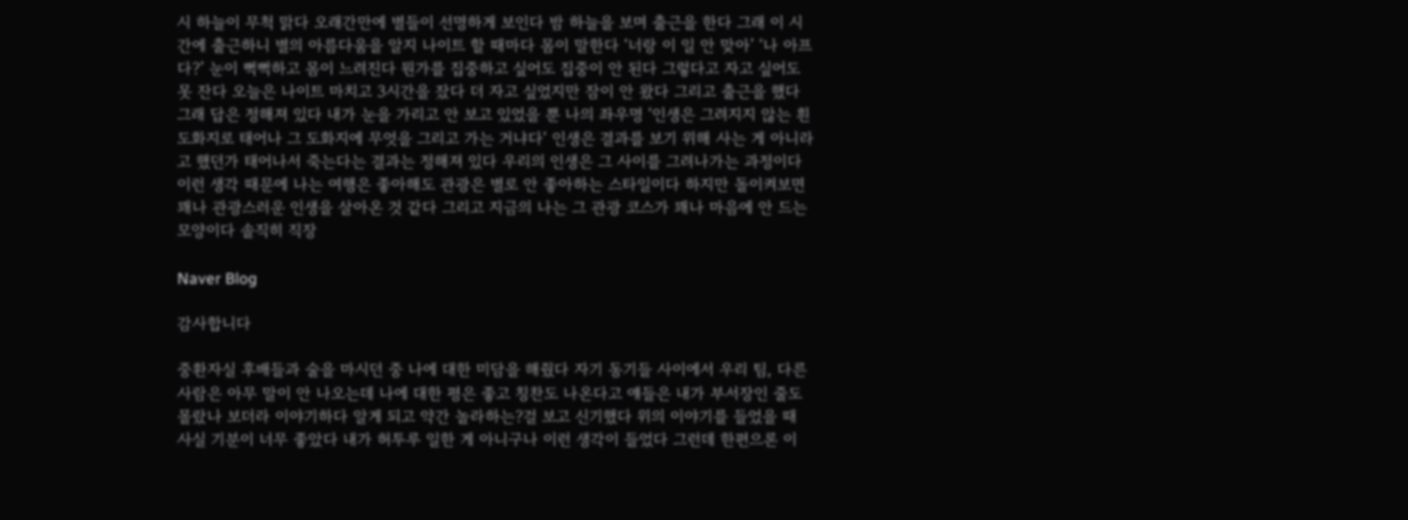시 하늘이 무척 맑다 오래간만에 별들이 선명하게 보인다 밤 하늘을 보며 출근을 한다 그래 이 시간에 출근하니 별의 아름다움을 알지 나이트 할 때마다 몸이 말한다 ‘너랑 이 일 안 맞아’ ‘나 아프다?’ 눈이 뻑뻑하고 몸이 느려진다 뭔가를 집중하고 싶어도 집중이 안 된다 그렇다고 자고 싶어도 못 잔다 오늘은 나이트 마치고 3시간을 잤다 더 자고 싶었지만 잠이 안 왔다 그리고 출근을 했다 그래 답은 정해져 있다 내가 눈을 가리고 안 보고 있었을 뿐 나의 좌우명 ‘인생은 그려지지 않는 흰 도화지로 태어나 그 도화지에 무엇을 그리고 가는 거냐다‘ 인생은 결과를 보기 위해 사는 게 아니라고 했던가 태어나서 죽는다는 결과는 정해져 있다 우리의 인생은 그 사이를 그려나가는 과정이다 이런 생각 때문에 나는 여행은 좋아해도 관광은 별로 안 좋아하는 스타일이다 하지만 돌이켜보면 꽤나 관광스러운 인생을 살아온 것 같다 그리고 지금의 나는 그 관광 코스가 꽤나 마음에 안 드는 모양이다 솔직히 직장

Naver Blog

감사합니다

중환자실 후배들과 술을 마시던 중 나에 대한 미담을 해줬다 자기 동기들 사이에서 우리 팀, 다른 사람은 아무 말이 안 나오는데 나에 대한 평은 좋고 칭찬도 나온다고 얘들은 내가 부서장인 줄도 몰랐나 보더라 이야기하다 알게 되고 약간 놀라하는?걸 보고 신기했다 위의 이야기를 들었을 때 사실 기분이 너무 좋았다 내가 허투루 일한 게 아니구나 이런 생각이 들었다 그런데 한편으론 이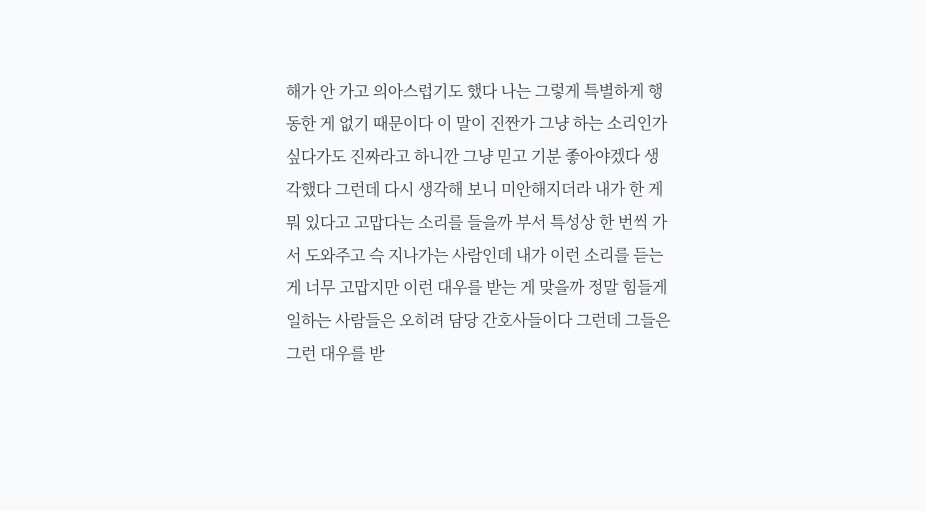해가 안 가고 의아스럽기도 했다 나는 그렇게 특별하게 행동한 게 없기 때문이다 이 말이 진짠가 그냥 하는 소리인가 싶다가도 진짜라고 하니깐 그냥 믿고 기분 좋아야겠다 생각했다 그런데 다시 생각해 보니 미안해지더라 내가 한 게 뭐 있다고 고맙다는 소리를 들을까 부서 특성상 한 번씩 가서 도와주고 슥 지나가는 사람인데 내가 이런 소리를 듣는 게 너무 고맙지만 이런 대우를 받는 게 맞을까 정말 힘들게 일하는 사람들은 오히려 담당 간호사들이다 그런데 그들은 그런 대우를 받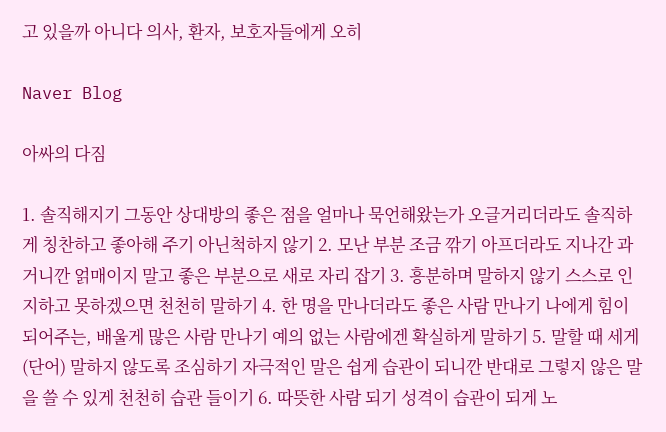고 있을까 아니다 의사, 환자, 보호자들에게 오히

Naver Blog

아싸의 다짐

1. 솔직해지기 그동안 상대방의 좋은 점을 얼마나 묵언해왔는가 오글거리더라도 솔직하게 칭찬하고 좋아해 주기 아닌척하지 않기 2. 모난 부분 조금 깎기 아프더라도 지나간 과거니깐 얽매이지 말고 좋은 부분으로 새로 자리 잡기 3. 흥분하며 말하지 않기 스스로 인지하고 못하겠으면 천천히 말하기 4. 한 명을 만나더라도 좋은 사람 만나기 나에게 힘이 되어주는, 배울게 많은 사람 만나기 예의 없는 사람에겐 확실하게 말하기 5. 말할 때 세게(단어) 말하지 않도록 조심하기 자극적인 말은 쉽게 습관이 되니깐 반대로 그렇지 않은 말을 쓸 수 있게 천천히 습관 들이기 6. 따뜻한 사람 되기 성격이 습관이 되게 노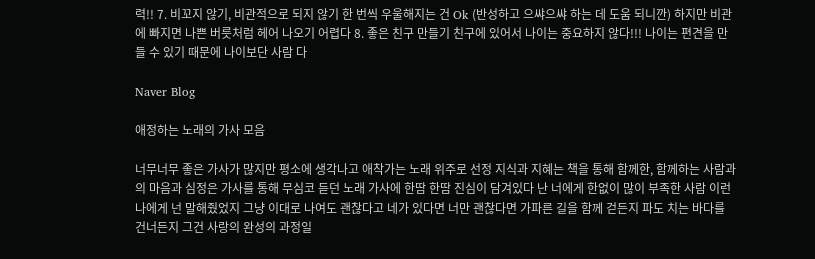력!! 7. 비꼬지 않기, 비관적으로 되지 않기 한 번씩 우울해지는 건 Ok (반성하고 으쌰으쌰 하는 데 도움 되니깐) 하지만 비관에 빠지면 나쁜 버릇처럼 헤어 나오기 어렵다 8. 좋은 친구 만들기 친구에 있어서 나이는 중요하지 않다!!! 나이는 편견을 만들 수 있기 때문에 나이보단 사람 다

Naver Blog

애정하는 노래의 가사 모음

너무너무 좋은 가사가 많지만 평소에 생각나고 애착가는 노래 위주로 선정 지식과 지혜는 책을 통해 함께한, 함께하는 사람과의 마음과 심정은 가사를 통해 무심코 듣던 노래 가사에 한땀 한땀 진심이 담겨있다 난 너에게 한없이 많이 부족한 사람 이런 나에게 넌 말해줬었지 그냥 이대로 나여도 괜찮다고 네가 있다면 너만 괜찮다면 가파른 길을 함께 걷든지 파도 치는 바다를 건너든지 그건 사랑의 완성의 과정일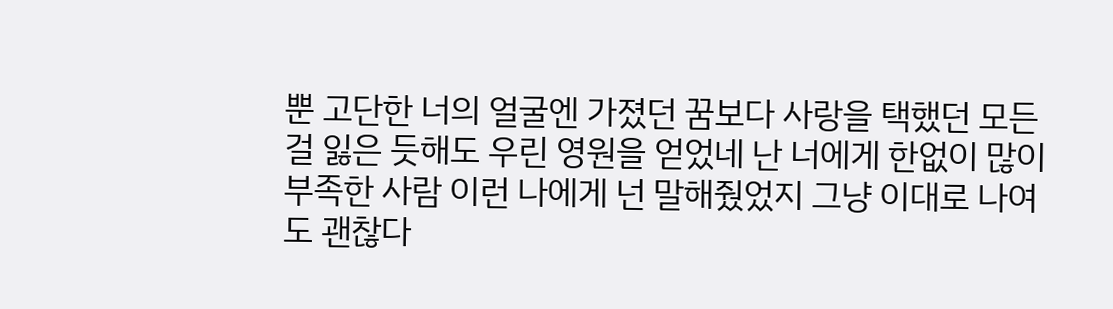뿐 고단한 너의 얼굴엔 가졌던 꿈보다 사랑을 택했던 모든 걸 잃은 듯해도 우린 영원을 얻었네 난 너에게 한없이 많이 부족한 사람 이런 나에게 넌 말해줬었지 그냥 이대로 나여도 괜찮다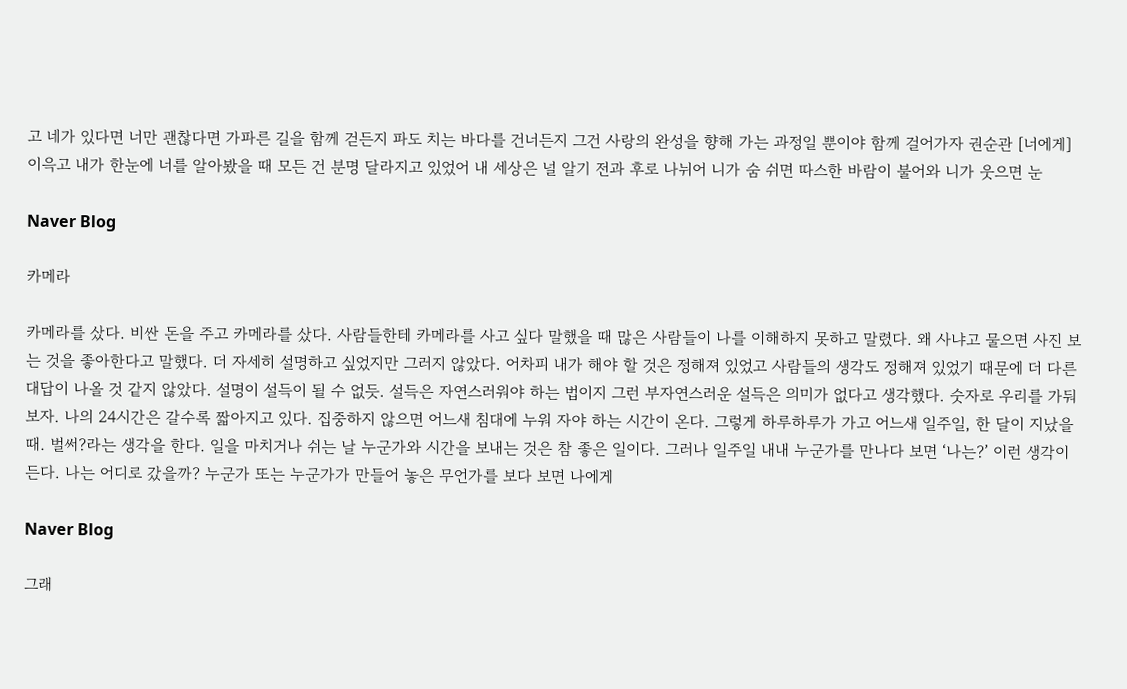고 네가 있다면 너만 괜찮다면 가파른 길을 함께 걷든지 파도 치는 바다를 건너든지 그건 사랑의 완성을 향해 가는 과정일 뿐이야 함께 걸어가자 권순관 [너에게] 이윽고 내가 한눈에 너를 알아봤을 때 모든 건 분명 달라지고 있었어 내 세상은 널 알기 전과 후로 나뉘어 니가 숨 쉬면 따스한 바람이 불어와 니가 웃으면 눈

Naver Blog

카메라

카메라를 샀다. 비싼 돈을 주고 카메라를 샀다. 사람들한테 카메라를 사고 싶다 말했을 때 많은 사람들이 나를 이해하지 못하고 말렸다. 왜 사냐고 물으면 사진 보는 것을 좋아한다고 말했다. 더 자세히 설명하고 싶었지만 그러지 않았다. 어차피 내가 해야 할 것은 정해져 있었고 사람들의 생각도 정해져 있었기 때문에 더 다른 대답이 나올 것 같지 않았다. 설명이 설득이 될 수 없듯. 설득은 자연스러워야 하는 법이지 그런 부자연스러운 설득은 의미가 없다고 생각했다. 숫자로 우리를 가둬보자. 나의 24시간은 갈수록 짧아지고 있다. 집중하지 않으면 어느새 침대에 누워 자야 하는 시간이 온다. 그렇게 하루하루가 가고 어느새 일주일, 한 달이 지났을 때. 벌써?라는 생각을 한다. 일을 마치거나 쉬는 날 누군가와 시간을 보내는 것은 참 좋은 일이다. 그러나 일주일 내내 누군가를 만나다 보면 ‘나는?’ 이런 생각이 든다. 나는 어디로 갔을까? 누군가 또는 누군가가 만들어 놓은 무언가를 보다 보면 나에게

Naver Blog

그래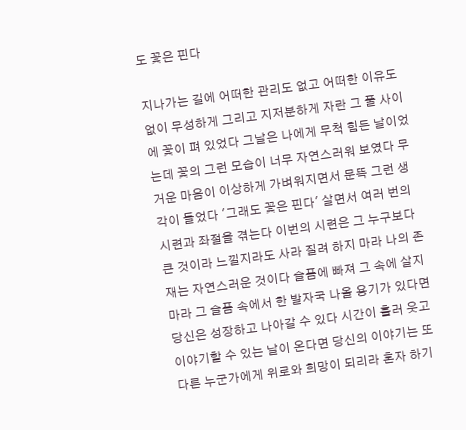도 꽃은 핀다

지나가는 길에 어떠한 관리도 없고 어떠한 이유도 없이 무성하게 그리고 지저분하게 자란 그 풀 사이에 꽃이 펴 있었다 그날은 나에게 무척 힘든 날이었는데 꽃의 그런 모습이 너무 자연스러워 보였다 무거운 마음이 이상하게 가벼워지면서 문뜩 그런 생각이 들었다 '그래도 꽃은 핀다' 살면서 여러 번의 시련과 좌절을 겪는다 이번의 시련은 그 누구보다 큰 것이라 느낄지라도 사라 질려 하지 마라 나의 존재는 자연스러운 것이다 슬픔에 빠져 그 속에 살지 마라 그 슬픔 속에서 한 발자국 나올 용기가 있다면 당신은 성장하고 나아갈 수 있다 시간이 흘러 웃고 이야기할 수 있는 날이 온다면 당신의 이야기는 또 다른 누군가에게 위로와 희망이 되리라 혼자 하기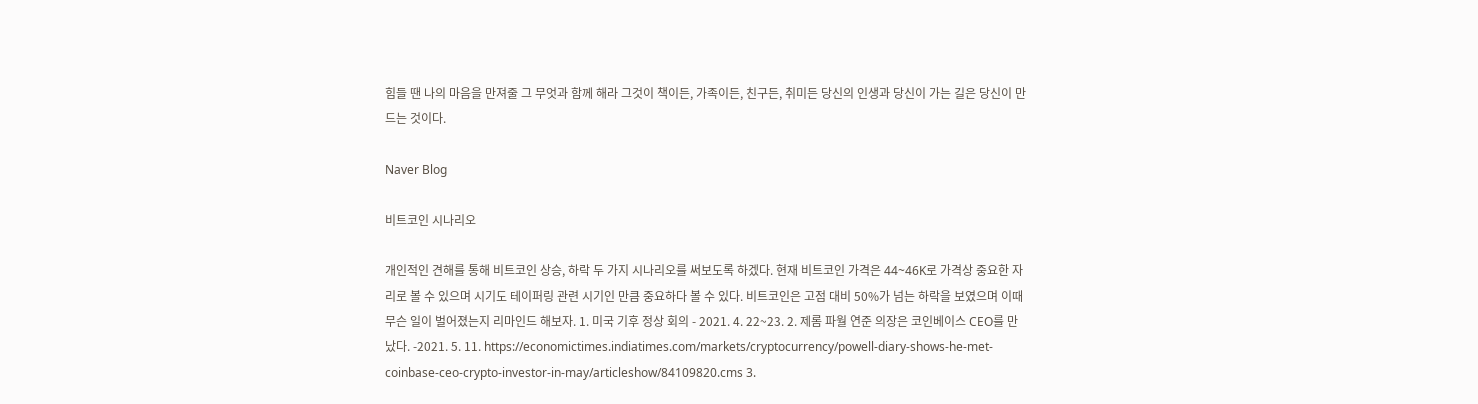힘들 땐 나의 마음을 만져줄 그 무엇과 함께 해라 그것이 책이든, 가족이든, 친구든, 취미든 당신의 인생과 당신이 가는 길은 당신이 만드는 것이다.

Naver Blog

비트코인 시나리오

개인적인 견해를 통해 비트코인 상승, 하락 두 가지 시나리오를 써보도록 하겠다. 현재 비트코인 가격은 44~46K로 가격상 중요한 자리로 볼 수 있으며 시기도 테이퍼링 관련 시기인 만큼 중요하다 볼 수 있다. 비트코인은 고점 대비 50%가 넘는 하락을 보였으며 이때 무슨 일이 벌어졌는지 리마인드 해보자. 1. 미국 기후 정상 회의 - 2021. 4. 22~23. 2. 제롬 파월 연준 의장은 코인베이스 CEO를 만났다. -2021. 5. 11. https://economictimes.indiatimes.com/markets/cryptocurrency/powell-diary-shows-he-met-coinbase-ceo-crypto-investor-in-may/articleshow/84109820.cms 3.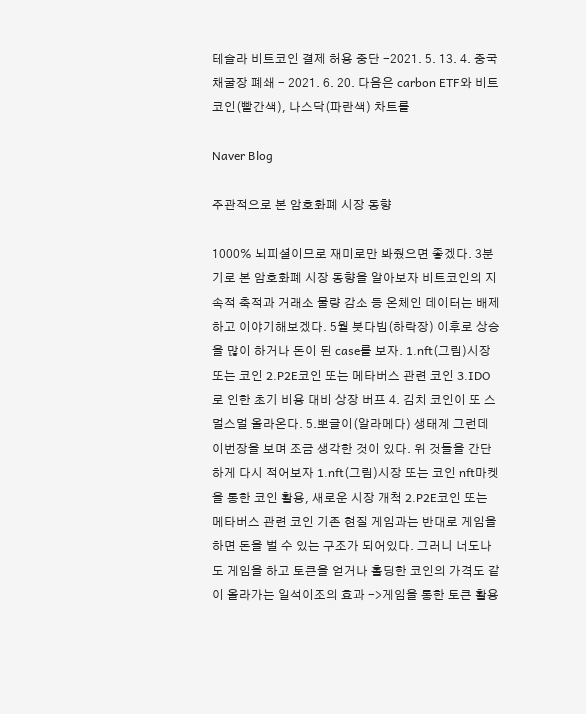테슬라 비트코인 결제 허용 중단 -2021. 5. 13. 4. 중국 채굴장 폐쇄 - 2021. 6. 20. 다음은 carbon ETF와 비트코인(빨간색), 나스닥(파란색) 차트를

Naver Blog

주관적으로 본 암호화폐 시장 동향

1000% 뇌피셜이므로 재미로만 봐줬으면 좋겠다. 3분기로 본 암호화폐 시장 동향을 알아보자 비트코인의 지속적 축적과 거래소 물량 감소 등 온체인 데이터는 배제하고 이야기해보겠다. 5월 붓다빔(하락장) 이후로 상승을 많이 하거나 돈이 된 case를 보자. 1.nft(그림)시장 또는 코인 2.P2E코인 또는 메타버스 관련 코인 3.IDO로 인한 초기 비용 대비 상장 버프 4. 김치 코인이 또 스멀스멀 올라온다. 5.뽀글이(알라메다) 생태계 그런데 이번장을 보며 조금 생각한 것이 있다. 위 것들을 간단하게 다시 적어보자 1.nft(그림)시장 또는 코인 nft마켓을 통한 코인 활용, 새로운 시장 개척 2.P2E코인 또는 메타버스 관련 코인 기존 현질 게임과는 반대로 게임을 하면 돈을 벌 수 있는 구조가 되어있다. 그러니 너도나도 게임을 하고 토큰을 얻거나 홀딩한 코인의 가격도 같이 올라가는 일석이조의 효과 ->게임을 통한 토큰 활용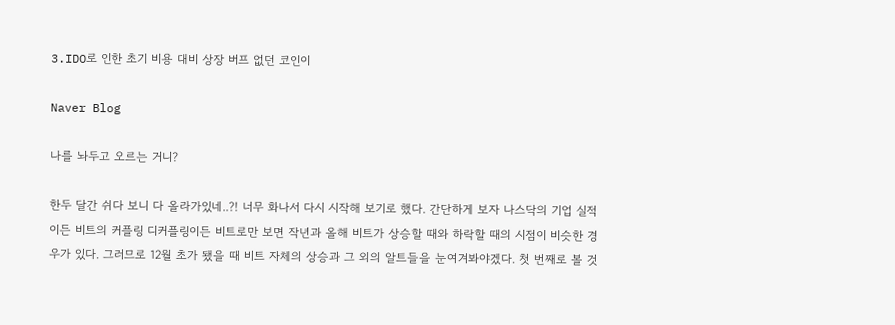3.IDO로 인한 초기 비용 대비 상장 버프 없던 코인이

Naver Blog

나를 놔두고 오르는 거니?

한두 달간 쉬다 보니 다 올라가있네..?! 너무 화나서 다시 시작해 보기로 했다. 간단하게 보자 나스닥의 기업 실적이든 비트의 커플링 디커플링이든 비트로만 보면 작년과 올해 비트가 상승할 때와 하락할 때의 시점이 비슷한 경우가 있다. 그러므로 12월 초가 됐을 때 비트 자체의 상승과 그 외의 알트들을 눈여겨봐야겠다. 첫 번째로 볼 것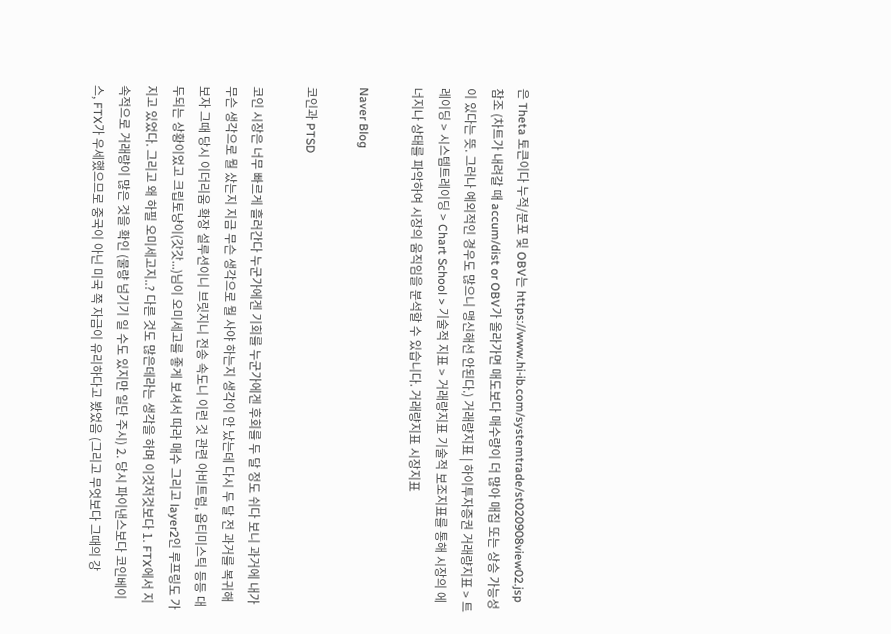은 Theta 토큰이다 누적/분포 및 OBV는 https://www.hi-ib.com/systemtrade/st020908view02.jsp 참조 (차트가 내려갈 때 accum/dist or OBV가 올라가면 매도보다 매수량이 더 많아 매집 또는 상승 가능성이 있다는 뜻. 그러나 예외적인 경우도 많으니 맹신해선 안된다.) 거래량지표 | 하이투자증권 거래량지표 > 트레이딩 > 시스템트레이딩 > Chart School > 기술적 지표 > 거래량지표 기술적 보조지표를 통해 시장의 에너지나 상태를 파악하여 시장의 움직임을 분석할 수 있습니다. 거래량지표 시장지표

Naver Blog

코인과 PTSD

코인 시장은 너무 빠르게 흘러간다 누군가에겐 기회를 누군가에겐 후회를 두 달 정도 쉬다 보니 과거에 내가 무슨 생각으로 뭘 샀는지 지금 무슨 생각으로 뭘 사야 하는지 생각이 안 났는데 다시 두 달 전 과거를 복귀해 보자 그때 당시 이더리움 확장 설루션이니 브릿지니 전송 속도니 이런 것 관련 아비트럼, 옵티미스틱 등등 대두되는 상황이었고 크립토냥이(갓갓...)님이 오미세고를 좋게 보셔서 따라 매수 그리고 layer2인 루프링도 가지고 있었다. 그리고 왜 하필 오미세고지..? 다른 것도 많은데라는 생각을 하며 이것저것보다 1. FTX에서 지속적으로 거래량이 많은 것을 확인 (물량 넘기기 일 수도 있지만 일단 주시) 2. 당시 파이낸스보다 코인베이스, FTX가 우세했으므로 중국이 아닌 미국 쪽 자금이 유리하다고 봤었음 (그리고 무엇보다 그때의 강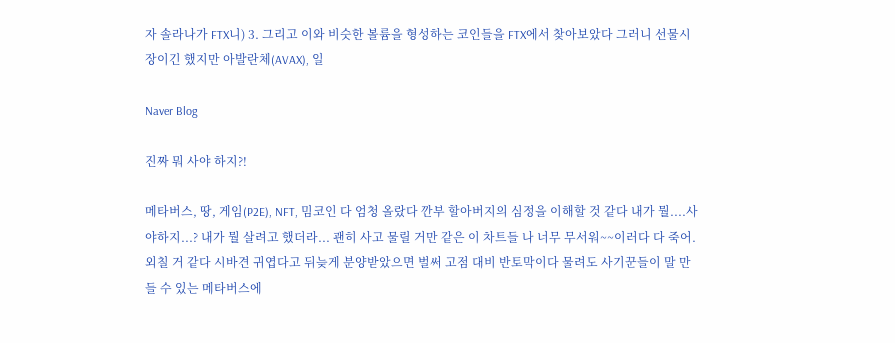자 솔라나가 FTX니) 3. 그리고 이와 비슷한 볼륨을 형성하는 코인들을 FTX에서 찾아보았다 그러니 선물시장이긴 했지만 아발란체(AVAX), 일

Naver Blog

진짜 뭐 사야 하지?!

메타버스, 땅, 게임(P2E), NFT, 밈코인 다 엄청 올랐다 깐부 할아버지의 심정을 이해할 것 같다 내가 뭘....사야하지...? 내가 뭘 살려고 했더라... 괜히 사고 물릴 거만 같은 이 차트들 나 너무 무서워~~이러다 다 죽어. 외칠 거 같다 시바견 귀엽다고 뒤늦게 분양받았으면 벌써 고점 대비 반토막이다 물려도 사기꾼들이 말 만들 수 있는 메타버스에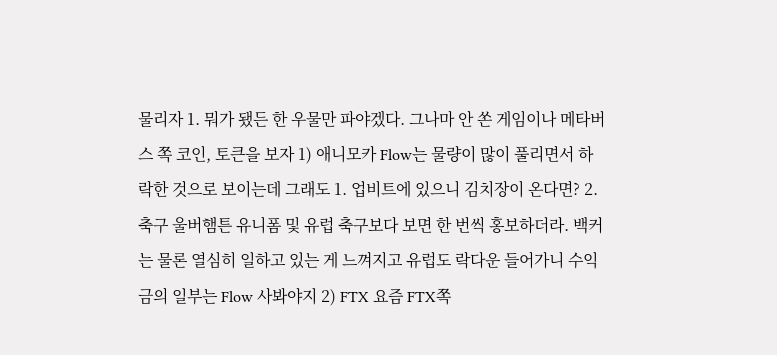물리자 1. 뭐가 됐든 한 우물만 파야겠다. 그나마 안 쏜 게임이나 메타버스 쪽 코인, 토큰을 보자 1) 애니모카 Flow는 물량이 많이 풀리면서 하락한 것으로 보이는데 그래도 1. 업비트에 있으니 김치장이 온다면? 2. 축구 울버햄튼 유니폼 및 유럽 축구보다 보면 한 번씩 홍보하더라. 백커는 물론 열심히 일하고 있는 게 느껴지고 유럽도 락다운 들어가니 수익금의 일부는 Flow 사봐야지 2) FTX 요즘 FTX쪽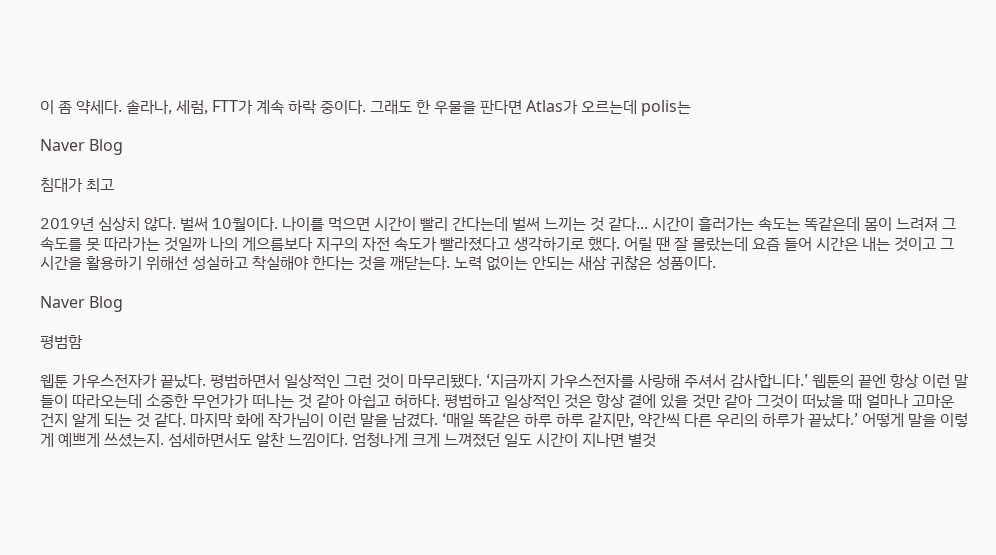이 좀 약세다. 솔라나, 세럼, FTT가 계속 하락 중이다. 그래도 한 우물을 판다면 Atlas가 오르는데 polis는

Naver Blog

침대가 최고

2019년 심상치 않다. 벌써 10월이다. 나이를 먹으면 시간이 빨리 간다는데 벌써 느끼는 것 같다... 시간이 흘러가는 속도는 똑같은데 몸이 느려져 그 속도를 못 따라가는 것일까 나의 게으름보다 지구의 자전 속도가 빨라졌다고 생각하기로 했다. 어릴 땐 잘 몰랐는데 요즘 들어 시간은 내는 것이고 그 시간을 활용하기 위해선 성실하고 착실해야 한다는 것을 깨닫는다. 노력 없이는 안되는 새삼 귀찮은 성품이다.

Naver Blog

평범함

웹툰 가우스전자가 끝났다. 평범하면서 일상적인 그런 것이 마무리됐다. ‘지금까지 가우스전자를 사랑해 주셔서 감사합니다.’ 웹툰의 끝엔 항상 이런 말들이 따라오는데 소중한 무언가가 떠나는 것 같아 아쉽고 허하다. 평범하고 일상적인 것은 항상 곁에 있을 것만 같아 그것이 떠났을 때 얼마나 고마운 건지 알게 되는 것 같다. 마지막 화에 작가님이 이런 말을 남겼다. ‘매일 똑같은 하루 하루 같지만, 약간씩 다른 우리의 하루가 끝났다.’ 어떻게 말을 이렇게 예쁘게 쓰셨는지. 섬세하면서도 알찬 느낌이다. 엄청나게 크게 느껴졌던 일도 시간이 지나면 별것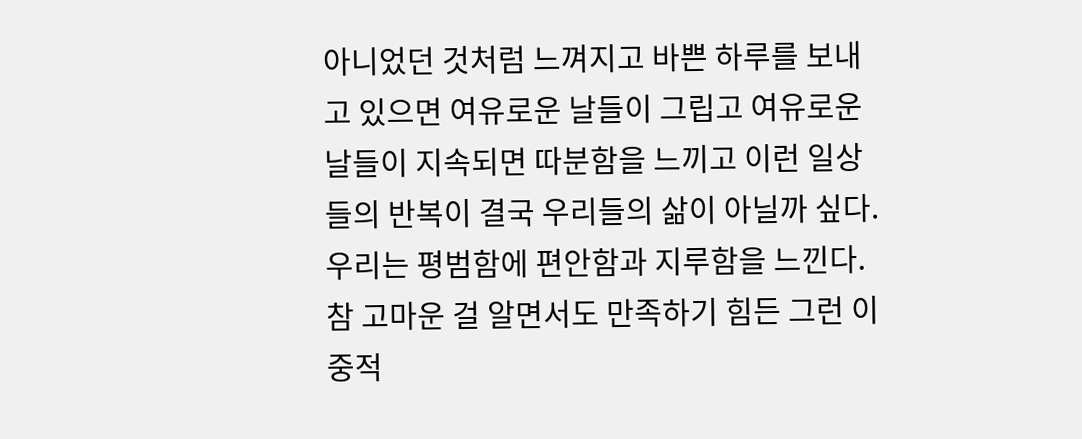아니었던 것처럼 느껴지고 바쁜 하루를 보내고 있으면 여유로운 날들이 그립고 여유로운 날들이 지속되면 따분함을 느끼고 이런 일상들의 반복이 결국 우리들의 삶이 아닐까 싶다. 우리는 평범함에 편안함과 지루함을 느낀다. 참 고마운 걸 알면서도 만족하기 힘든 그런 이중적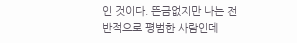인 것이다. 뜬금없지만 나는 전반적으로 평범한 사람인데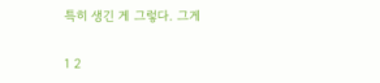특히 생긴 게 그렇다. 그게

1 2